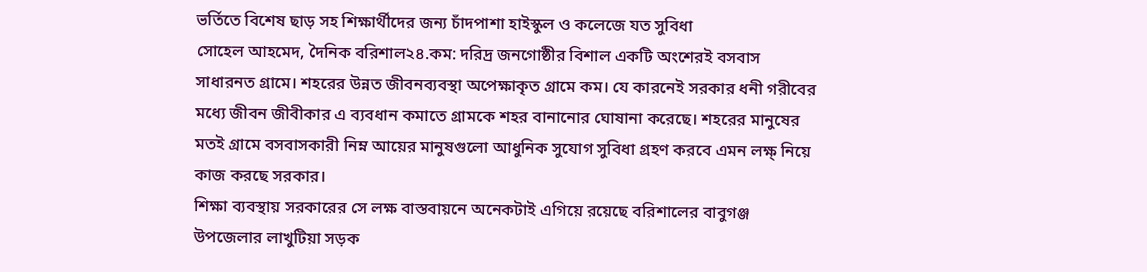ভর্তিতে বিশেষ ছাড় সহ শিক্ষার্থীদের জন্য চাঁদপাশা হাইস্কুল ও কলেজে যত সুবিধা
সোহেল আহমেদ, দৈনিক বরিশাল২৪.কম: দরিদ্র জনগোষ্ঠীর বিশাল একটি অংশেরই বসবাস সাধারনত গ্রামে। শহরের উন্নত জীবনব্যবস্থা অপেক্ষাকৃত গ্রামে কম। যে কারনেই সরকার ধনী গরীবের মধ্যে জীবন জীবীকার এ ব্যবধান কমাতে গ্রামকে শহর বানানোর ঘোষানা করেছে। শহরের মানুষের মতই গ্রামে বসবাসকারী নিম্ন আয়ের মানুষগুলো আধুনিক সুযোগ সুবিধা গ্রহণ করবে এমন লক্ষ্ নিয়ে কাজ করছে সরকার।
শিক্ষা ব্যবস্থায় সরকারের সে লক্ষ বাস্তবায়নে অনেকটাই এগিয়ে রয়েছে বরিশালের বাবুগঞ্জ উপজেলার লাখুটিয়া সড়ক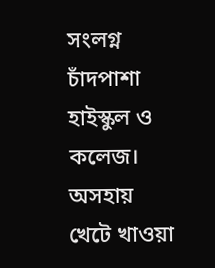সংলগ্ন চাঁদপাশা হাইস্কুল ও কলেজ। অসহায় খেটে খাওয়া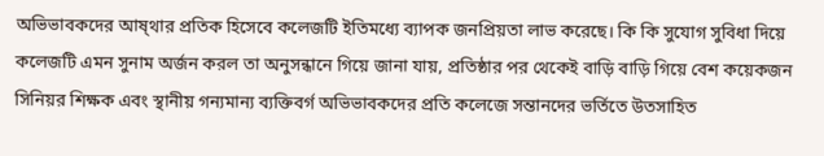অভিভাবকদের আষ্থার প্রতিক হিসেবে কলেজটি ইতিমধ্যে ব্যাপক জনপ্রিয়তা লাভ করেছে। কি কি সুযোগ সুবিধা দিয়ে কলেজটি এমন সুনাম অর্জন করল তা অনুসন্ধানে গিয়ে জানা যায়, প্রতিষ্ঠার পর থেকেই বাড়ি বাড়ি গিয়ে বেশ কয়েকজন সিনিয়র শিক্ষক এবং স্থানীয় গন্যমান্য ব্যক্তিবর্গ অভিভাবকদের প্রতি কলেজে সন্তানদের ভর্তিতে উতসাহিত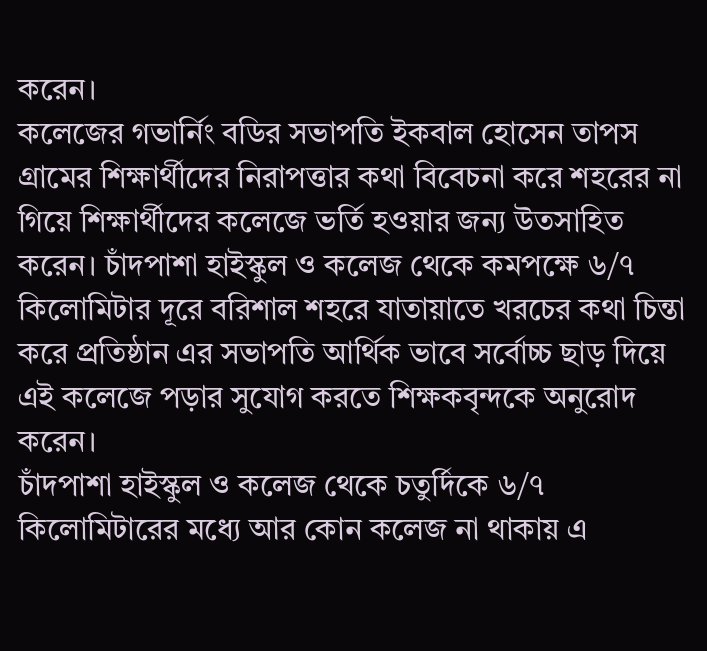করেন।
কলেজের গভার্নিং বডির সভাপতি ইকবাল হোসেন তাপস গ্রামের শিক্ষার্থীদের নিরাপত্তার কথা বিবেচনা করে শহরের না গিয়ে শিক্ষার্থীদের কলেজে ভর্তি হওয়ার জন্য উতসাহিত করেন। চাঁদপাশা হাইস্কুল ও কলেজ থেকে কমপক্ষে ৬/৭ কিলোমিটার দূরে বরিশাল শহরে যাতায়াতে খরচের কথা চিন্তা করে প্রতিষ্ঠান এর সভাপতি আর্থিক ভাবে সর্বোচ্চ ছাড় দিয়ে এই কলেজে পড়ার সুযোগ করতে শিক্ষকবৃন্দকে অনুরোদ করেন।
চাঁদপাশা হাইস্কুল ও কলেজ থেকে চতুর্দিকে ৬/৭ কিলোমিটারের মধ্যে আর কোন কলেজ না থাকায় এ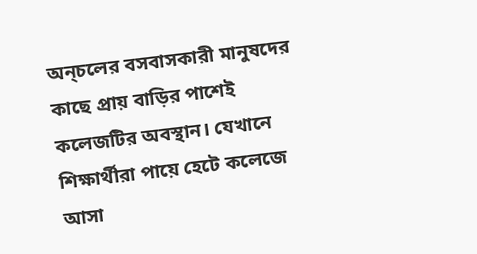অন্চলের বসবাসকারী মানুষদের কাছে প্রায় বাড়ির পাশেই কলেজটির অবস্থান। যেখানে শিক্ষার্থীরা পায়ে হেটে কলেজে আসা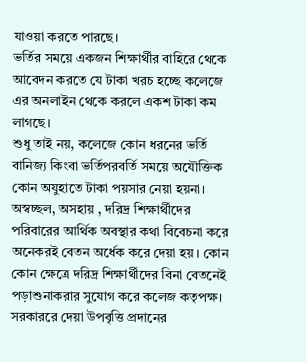যাওয়া করতে পারছে।
ভর্তির সময়ে একজন শিক্ষার্থীর বাহিরে থেকে আবেদন করতে যে টাকা খরচ হচ্ছে কলেজে এর অনলাইন থেকে করলে একশ টাকা কম লাগছে।
শুধু তাই নয়, কলেজে কোন ধরনের ভর্তি বানিজ্য কিংবা ভর্তিপরবর্তি সময়ে অযৌক্তিক কোন অযুহাতে টাকা পয়সার নেয়া হয়না। অস্বচ্ছল, অসহায় , দরিদ্র শিক্ষার্থীদের পরিবারের আর্থিক অবস্থার কথা বিবেচনা করে অনেকরই বেতন অর্ধেক করে দেয়া হয়। কোন কোন ক্ষেত্রে দরিদ্র শিক্ষার্থীদের বিনা বেতনেই পড়াশুনাকরার সুযোগ করে কলেজ কতৃপক্ষ।
সরকাররে দেয়া উপবৃত্তি প্রদানের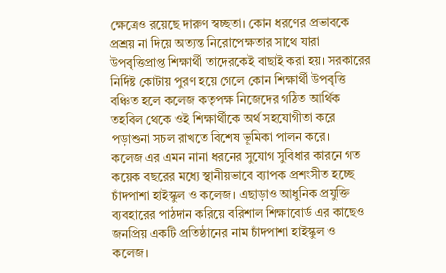ক্ষেত্রেও রয়েছে দারুণ স্বচ্ছতা। কোন ধরণের প্রভাবকে প্রশ্রয় না দিয়ে অত্যন্ত নিরোপেক্ষতার সাথে যারা উপবৃত্তিপ্রাপ্ত শিক্ষার্থী তাদেরকেই বাছাই করা হয়। সরকারের নির্দিষ্ট কোটায় পুরণ হয়ে গেলে কোন শিক্ষার্থী উপবৃত্তি বঞ্চিত হলে কলেজ কতৃপক্ষ নিজেদের গঠিত আর্থিক তহবিল থেকে ওই শিক্ষার্থীকে অর্থ সহযোগীতা করে পড়াশুনা সচল রাখতে বিশেষ ভূমিকা পালন করে।
কলেজ এর এমন নানা ধরনের সুযোগ সুবিধার কারনে গত কয়েক বছরের মধ্যে স্থানীয়ভাবে ব্যাপক প্রশংসীত হচ্ছে চাঁদপাশা হাইস্কুল ও কলেজ। এছাড়াও আধুনিক প্রযুক্তি ব্যবহারের পাঠদান করিয়ে বরিশাল শিক্ষাবোর্ড এর কাছেও জনপ্রিয় একটি প্রতিষ্ঠানের নাম চাঁদপাশা হাইস্কুল ও কলেজ।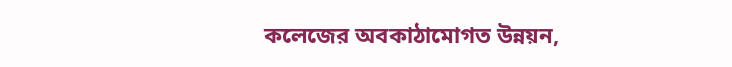কলেজের অবকাঠামোগত উন্নয়ন,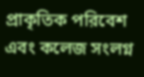প্রাকৃতিক পরিবেশ এবং কলেজ সংলগ্ন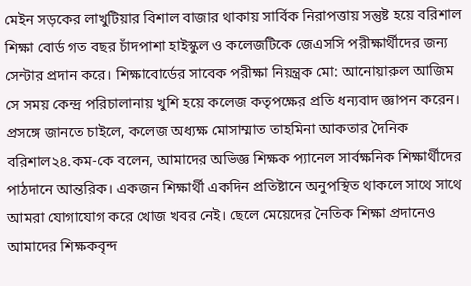মেইন সড়কের লাখুটিয়ার বিশাল বাজার থাকায় সার্বিক নিরাপত্তায় সন্তুষ্ট হয়ে বরিশাল শিক্ষা বোর্ড গত বছর চাঁদপাশা হাইস্কুল ও কলেজটিকে জেএসসি পরীক্ষার্থীদের জন্য সেন্টার প্রদান করে। শিক্ষাবোর্ডের সাবেক পরীক্ষা নিয়ন্ত্রক মো: আনোয়ারুল আজিম সে সময় কেন্দ্র পরিচালানায় খুশি হয়ে কলেজ কতৃপক্ষের প্রতি ধন্যবাদ জ্ঞাপন করেন।
প্রসঙ্গে জানতে চাইলে, কলেজ অধ্যক্ষ মোসাম্মাত তাহমিনা আকতার দৈনিক বরিশাল২৪.কম-কে বলেন, আমাদের অভিজ্ঞ শিক্ষক প্যানেল সার্বক্ষনিক শিক্ষার্থীদের পাঠদানে আন্তরিক। একজন শিক্ষার্থী একদিন প্রতিষ্টানে অনুপস্থিত থাকলে সাথে সাথে আমরা যোগাযোগ করে খোজ খবর নেই। ছেলে মেয়েদের নৈতিক শিক্ষা প্রদানেও আমাদের শিক্ষকবৃন্দ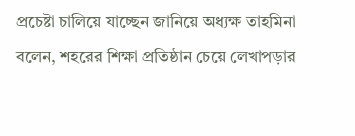প্রচেষ্টা চালিয়ে যাচ্ছেন জানিয়ে অধ্যক্ষ তাহমিনা বলেন, শহরের শিক্ষা প্রতিষ্ঠান চেয়ে লেখাপড়ার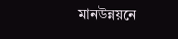মানউন্নয়নে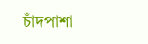চাঁদপাশা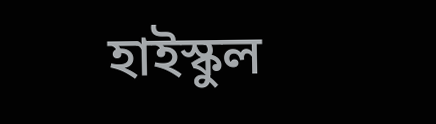হাইস্কুল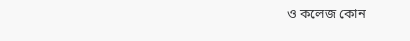ও কলেজ কোন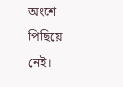অংশে পিছিয়ে নেই।